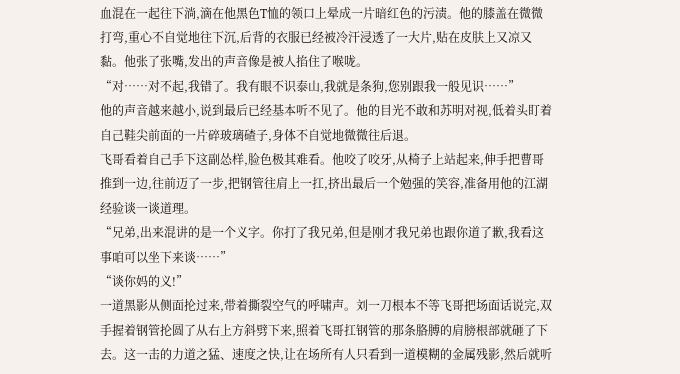血混在一起往下淌,滴在他黑色T恤的领口上晕成一片暗红色的污渍。他的膝盖在微微打弯,重心不自觉地往下沉,后背的衣服已经被冷汗浸透了一大片,贴在皮肤上又凉又黏。他张了张嘴,发出的声音像是被人掐住了喉咙。
“对……对不起,我错了。我有眼不识泰山,我就是条狗,您别跟我一般见识……”
他的声音越来越小,说到最后已经基本听不见了。他的目光不敢和苏明对视,低着头盯着自己鞋尖前面的一片碎玻璃碴子,身体不自觉地微微往后退。
飞哥看着自己手下这副怂样,脸色极其难看。他咬了咬牙,从椅子上站起来,伸手把曹哥推到一边,往前迈了一步,把钢管往肩上一扛,挤出最后一个勉强的笑容,准备用他的江湖经验谈一谈道理。
“兄弟,出来混讲的是一个义字。你打了我兄弟,但是刚才我兄弟也跟你道了歉,我看这事咱可以坐下来谈……”
“谈你妈的义!”
一道黑影从侧面抡过来,带着撕裂空气的呼啸声。刘一刀根本不等飞哥把场面话说完,双手握着钢管抡圆了从右上方斜劈下来,照着飞哥扛钢管的那条胳膊的肩膀根部就砸了下去。这一击的力道之猛、速度之快,让在场所有人只看到一道模糊的金属残影,然后就听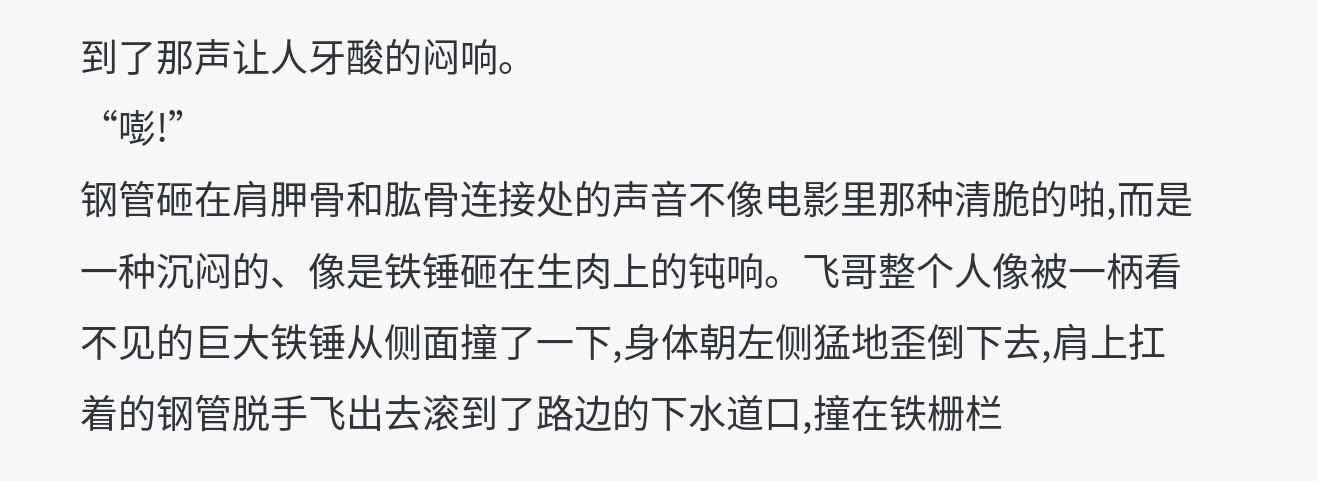到了那声让人牙酸的闷响。
“嘭!”
钢管砸在肩胛骨和肱骨连接处的声音不像电影里那种清脆的啪,而是一种沉闷的、像是铁锤砸在生肉上的钝响。飞哥整个人像被一柄看不见的巨大铁锤从侧面撞了一下,身体朝左侧猛地歪倒下去,肩上扛着的钢管脱手飞出去滚到了路边的下水道口,撞在铁栅栏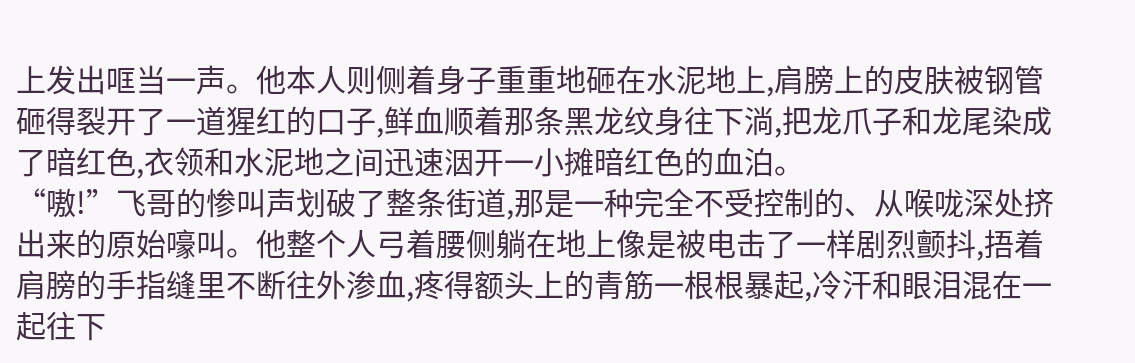上发出哐当一声。他本人则侧着身子重重地砸在水泥地上,肩膀上的皮肤被钢管砸得裂开了一道猩红的口子,鲜血顺着那条黑龙纹身往下淌,把龙爪子和龙尾染成了暗红色,衣领和水泥地之间迅速洇开一小摊暗红色的血泊。
“嗷!”飞哥的惨叫声划破了整条街道,那是一种完全不受控制的、从喉咙深处挤出来的原始嚎叫。他整个人弓着腰侧躺在地上像是被电击了一样剧烈颤抖,捂着肩膀的手指缝里不断往外渗血,疼得额头上的青筋一根根暴起,冷汗和眼泪混在一起往下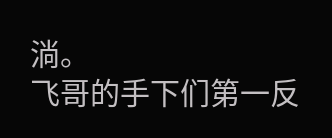淌。
飞哥的手下们第一反